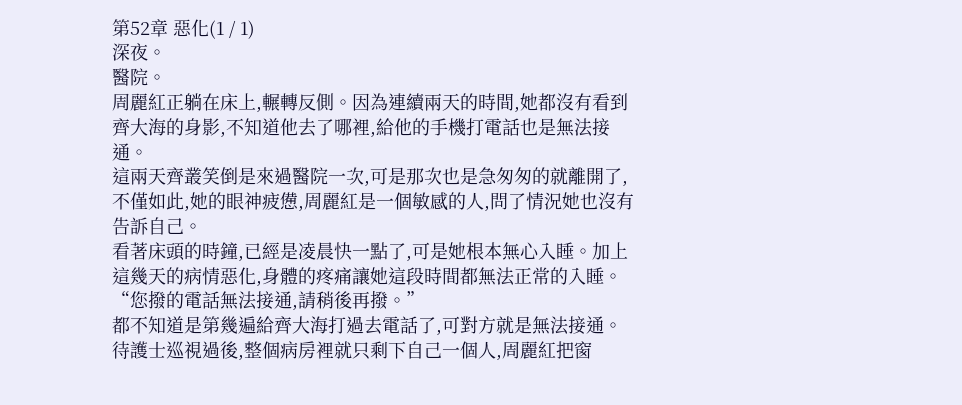第52章 惡化(1 / 1)
深夜。
醫院。
周麗紅正躺在床上,輾轉反側。因為連續兩天的時間,她都沒有看到齊大海的身影,不知道他去了哪裡,給他的手機打電話也是無法接通。
這兩天齊叢笑倒是來過醫院一次,可是那次也是急匆匆的就離開了,不僅如此,她的眼神疲憊,周麗紅是一個敏感的人,問了情況她也沒有告訴自己。
看著床頭的時鐘,已經是凌晨快一點了,可是她根本無心入睡。加上這幾天的病情惡化,身體的疼痛讓她這段時間都無法正常的入睡。
“您撥的電話無法接通,請稍後再撥。”
都不知道是第幾遍給齊大海打過去電話了,可對方就是無法接通。
待護士巡視過後,整個病房裡就只剩下自己一個人,周麗紅把窗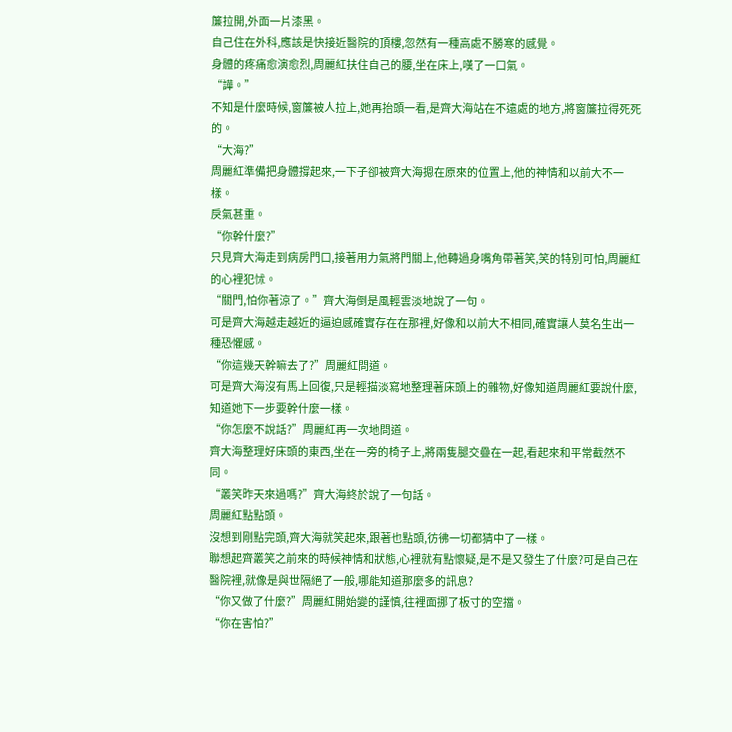簾拉開,外面一片漆黑。
自己住在外科,應該是快接近醫院的頂樓,忽然有一種高處不勝寒的感覺。
身體的疼痛愈演愈烈,周麗紅扶住自己的腰,坐在床上,嘆了一口氣。
“譁。”
不知是什麼時候,窗簾被人拉上,她再抬頭一看,是齊大海站在不遠處的地方,將窗簾拉得死死的。
“大海?”
周麗紅準備把身體撐起來,一下子卻被齊大海摁在原來的位置上,他的神情和以前大不一樣。
戾氣甚重。
“你幹什麼?”
只見齊大海走到病房門口,接著用力氣將門關上,他轉過身嘴角帶著笑,笑的特別可怕,周麗紅的心裡犯怵。
“關門,怕你著涼了。”齊大海倒是風輕雲淡地說了一句。
可是齊大海越走越近的逼迫感確實存在在那裡,好像和以前大不相同,確實讓人莫名生出一種恐懼感。
“你這幾天幹嘛去了?”周麗紅問道。
可是齊大海沒有馬上回復,只是輕描淡寫地整理著床頭上的雜物,好像知道周麗紅要說什麼,知道她下一步要幹什麼一樣。
“你怎麼不說話?”周麗紅再一次地問道。
齊大海整理好床頭的東西,坐在一旁的椅子上,將兩隻腿交疊在一起,看起來和平常截然不同。
“叢笑昨天來過嗎?”齊大海終於說了一句話。
周麗紅點點頭。
沒想到剛點完頭,齊大海就笑起來,跟著也點頭,彷彿一切都猜中了一樣。
聯想起齊叢笑之前來的時候神情和狀態,心裡就有點懷疑,是不是又發生了什麼?可是自己在醫院裡,就像是與世隔絕了一般,哪能知道那麼多的訊息?
“你又做了什麼?”周麗紅開始變的謹慎,往裡面挪了板寸的空擋。
“你在害怕?”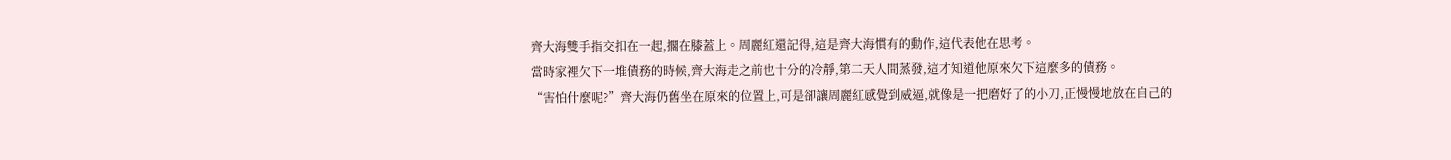齊大海雙手指交扣在一起,擱在膝蓋上。周麗紅還記得,這是齊大海慣有的動作,這代表他在思考。
當時家裡欠下一堆債務的時候,齊大海走之前也十分的冷靜,第二天人間蒸發,這才知道他原來欠下這麼多的債務。
“害怕什麼呢?”齊大海仍舊坐在原來的位置上,可是卻讓周麗紅感覺到威逼,就像是一把磨好了的小刀,正慢慢地放在自己的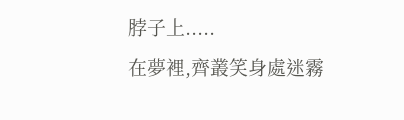脖子上.....
在夢裡,齊叢笑身處迷霧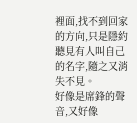裡面,找不到回家的方向,只是隱約聽見有人叫自己的名字,隨之又消失不見。
好像是席鋒的聲音,又好像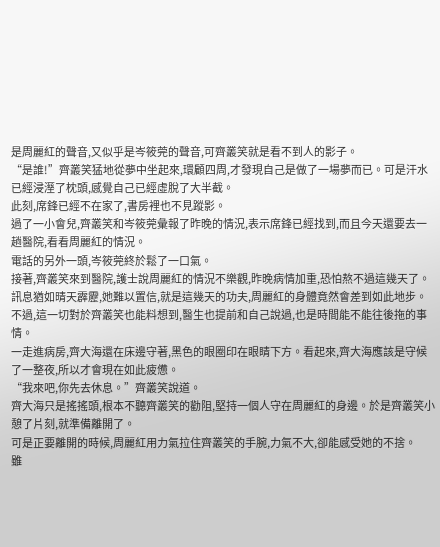是周麗紅的聲音,又似乎是岑筱莞的聲音,可齊叢笑就是看不到人的影子。
“是誰!”齊叢笑猛地從夢中坐起來,環顧四周,才發現自己是做了一場夢而已。可是汗水已經浸溼了枕頭,感覺自己已經虛脫了大半截。
此刻,席鋒已經不在家了,書房裡也不見蹤影。
過了一小會兒,齊叢笑和岑筱莞彙報了昨晚的情況,表示席鋒已經找到,而且今天還要去一趟醫院,看看周麗紅的情況。
電話的另外一頭,岑筱莞終於鬆了一口氣。
接著,齊叢笑來到醫院,護士說周麗紅的情況不樂觀,昨晚病情加重,恐怕熬不過這幾天了。
訊息猶如晴天霹靂,她難以置信,就是這幾天的功夫,周麗紅的身體竟然會差到如此地步。
不過,這一切對於齊叢笑也能料想到,醫生也提前和自己說過,也是時間能不能往後拖的事情。
一走進病房,齊大海還在床邊守著,黑色的眼圈印在眼睛下方。看起來,齊大海應該是守候了一整夜,所以才會現在如此疲憊。
“我來吧,你先去休息。”齊叢笑說道。
齊大海只是搖搖頭,根本不聽齊叢笑的勸阻,堅持一個人守在周麗紅的身邊。於是齊叢笑小憩了片刻,就準備離開了。
可是正要離開的時候,周麗紅用力氣拉住齊叢笑的手腕,力氣不大,卻能感受她的不捨。
雖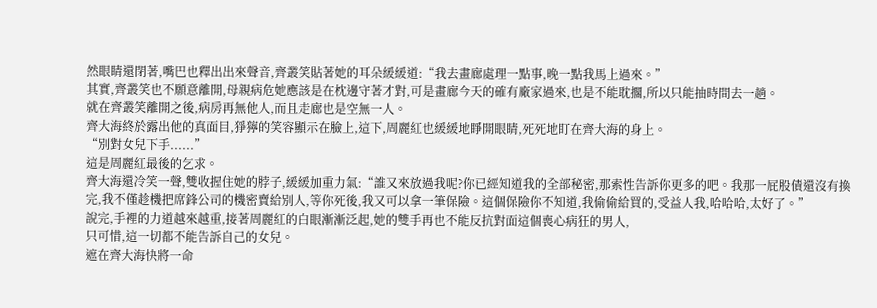然眼睛還閉著,嘴巴也釋出出來聲音,齊叢笑貼著她的耳朵緩緩道:“我去畫廊處理一點事,晚一點我馬上過來。”
其實,齊叢笑也不願意離開,母親病危她應該是在枕邊守著才對,可是畫廊今天的確有廠家過來,也是不能耽擱,所以只能抽時間去一趟。
就在齊叢笑離開之後,病房再無他人,而且走廊也是空無一人。
齊大海終於露出他的真面目,猙獰的笑容顯示在臉上,這下,周麗紅也緩緩地睜開眼睛,死死地盯在齊大海的身上。
“別對女兒下手......”
這是周麗紅最後的乞求。
齊大海還冷笑一聲,雙收握住她的脖子,緩緩加重力氣:“誰又來放過我呢?你已經知道我的全部秘密,那索性告訴你更多的吧。我那一屁股債還沒有換完,我不僅趁機把席鋒公司的機密賣給別人,等你死後,我又可以拿一筆保險。這個保險你不知道,我偷偷給買的,受益人我,哈哈哈,太好了。”
說完,手裡的力道越來越重,接著周麗紅的白眼漸漸泛起,她的雙手再也不能反抗對面這個喪心病狂的男人,
只可惜,這一切都不能告訴自己的女兒。
遮在齊大海快將一命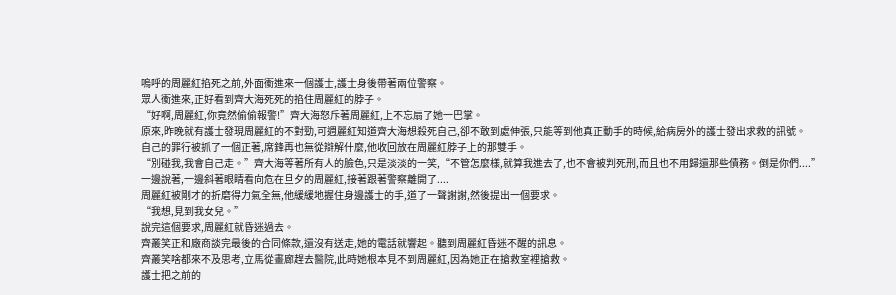嗚呼的周麗紅掐死之前,外面衝進來一個護士,護士身後帶著兩位警察。
眾人衝進來,正好看到齊大海死死的掐住周麗紅的脖子。
“好啊,周麗紅,你竟然偷偷報警!”齊大海怒斥著周麗紅,上不忘扇了她一巴掌。
原來,昨晚就有護士發現周麗紅的不對勁,可週麗紅知道齊大海想殺死自己,卻不敢到處伸張,只能等到他真正動手的時候,給病房外的護士發出求救的訊號。
自己的罪行被抓了一個正著,席鋒再也無從辯解什麼,他收回放在周麗紅脖子上的那雙手。
“別碰我,我會自己走。”齊大海等著所有人的臉色,只是淡淡的一笑,“不管怎麼樣,就算我進去了,也不會被判死刑,而且也不用歸還那些債務。倒是你們....”
一邊說著,一邊斜著眼睛看向危在旦夕的周麗紅,接著跟著警察離開了....
周麗紅被剛才的折磨得力氣全無,他緩緩地握住身邊護士的手,道了一聲謝謝,然後提出一個要求。
“我想,見到我女兒。”
說完這個要求,周麗紅就昏迷過去。
齊叢笑正和廠商談完最後的合同條款,還沒有送走,她的電話就響起。聽到周麗紅昏迷不醒的訊息。
齊叢笑啥都來不及思考,立馬從畫廊趕去醫院,此時她根本見不到周麗紅,因為她正在搶救室裡搶救。
護士把之前的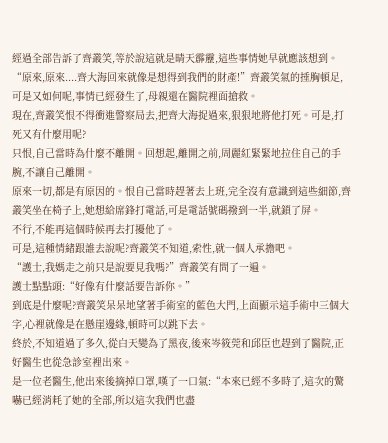經過全部告訴了齊叢笑,等於說這就是晴天霹靂,這些事情她早就應該想到。
“原來,原來....齊大海回來就像是想得到我們的財產!”齊叢笑氣的捶胸頓足,可是又如何呢,事情已經發生了,母親還在醫院裡面搶救。
現在,齊叢笑恨不得衝進警察局去,把齊大海捉過來,狠狠地將他打死。可是,打死又有什麼用呢?
只恨,自己當時為什麼不離開。回想起,離開之前,周麗紅緊緊地拉住自己的手腕,不讓自己離開。
原來一切,都是有原因的。恨自己當時趕著去上班,完全沒有意識到這些細節,齊叢笑坐在椅子上,她想給席鋒打電話,可是電話號碼撥到一半,就鎖了屏。
不行,不能再這個時候再去打擾他了。
可是,這種情緒跟誰去說呢?齊叢笑不知道,索性,就一個人承擔吧。
“護士,我媽走之前只是說要見我嗎?”齊叢笑有問了一遍。
護士點點頭:“好像有什麼話要告訴你。”
到底是什麼呢?齊叢笑呆呆地望著手術室的藍色大門,上面顯示這手術中三個大字,心裡就像是在懸崖邊緣,頓時可以跳下去。
終於,不知道過了多久,從白天變為了黑夜,後來岑筱莞和邱臣也趕到了醫院,正好醫生也從急診室裡出來。
是一位老醫生,他出來後摘掉口罩,嘆了一口氣:“本來已經不多時了,這次的驚嚇已經消耗了她的全部,所以這次我們也盡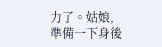力了。姑娘,準備一下身後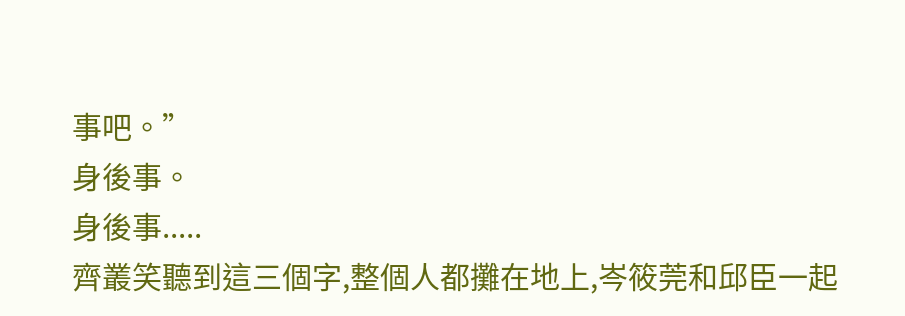事吧。”
身後事。
身後事.....
齊叢笑聽到這三個字,整個人都攤在地上,岑筱莞和邱臣一起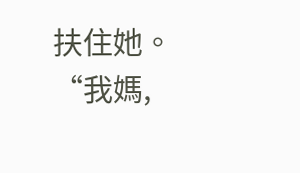扶住她。
“我媽,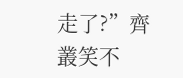走了?”齊叢笑不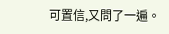可置信,又問了一遍。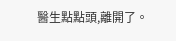醫生點點頭,離開了。